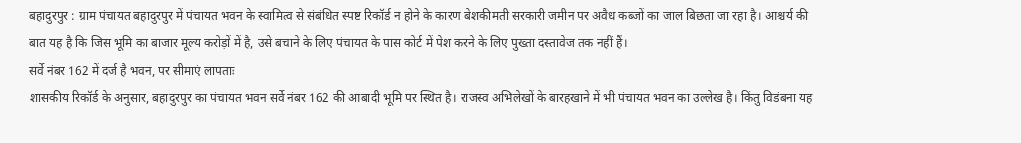बहादुरपुर : ग्राम पंचायत बहादुरपुर में पंचायत भवन के स्वामित्व से संबंधित स्पष्ट रिकॉर्ड न होने के कारण बेशकीमती सरकारी जमीन पर अवैध कब्जों का जाल बिछता जा रहा है। आश्चर्य की बात यह है कि जिस भूमि का बाजार मूल्य करोड़ों में है, उसे बचाने के लिए पंचायत के पास कोर्ट में पेश करने के लिए पुख्ता दस्तावेज तक नहीं हैं।
सर्वे नंबर 162 में दर्ज है भवन, पर सीमाएं लापताः
शासकीय रिकॉर्ड के अनुसार, बहादुरपुर का पंचायत भवन सर्वे नंबर 162 की आबादी भूमि पर स्थित है। राजस्व अभिलेखों के बारहखाने में भी पंचायत भवन का उल्लेख है। किंतु विडंबना यह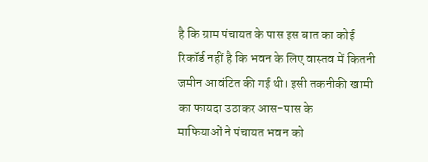है कि ग्राम पंचायत के पास इस बात का कोई रिकॉर्ड नहीं है कि भवन के लिए वास्तव में कितनी जमीन आवंटित की गई थी। इसी तकनीकी खामी का फायदा उठाकर आस-पास के
माफियाओं ने पंचायत भवन को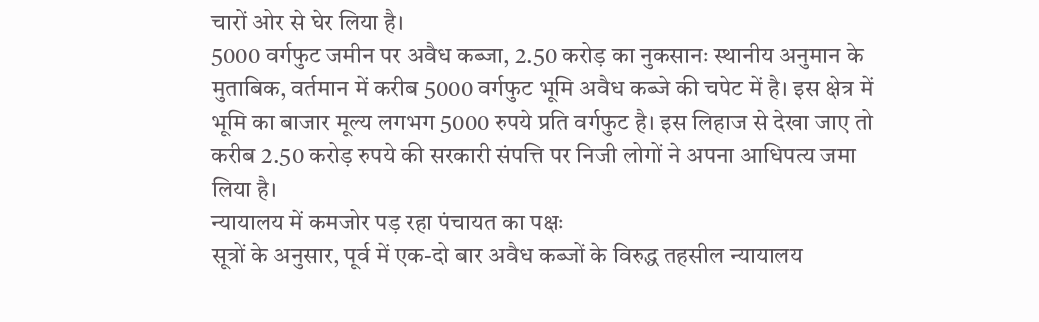चारों ओर से घेर लिया है।
5000 वर्गफुट जमीन पर अवैध कब्जा, 2.50 करोड़ का नुकसानः स्थानीय अनुमान के मुताबिक, वर्तमान में करीब 5000 वर्गफुट भूमि अवैध कब्जे की चपेट में है। इस क्षेत्र में भूमि का बाजार मूल्य लगभग 5000 रुपये प्रति वर्गफुट है। इस लिहाज से देखा जाए तो करीब 2.50 करोड़ रुपये की सरकारी संपत्ति पर निजी लोगों ने अपना आधिपत्य जमा लिया है।
न्यायालय में कमजोर पड़ रहा पंचायत का पक्षः
सूत्रों के अनुसार, पूर्व में एक-दो बार अवैध कब्जों के विरुद्ध तहसील न्यायालय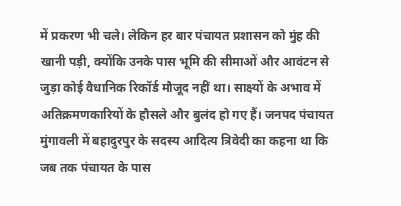में प्रकरण भी चले। लेकिन हर बार पंचायत प्रशासन को मुंह की खानी पड़ी, क्योंकि उनके पास भूमि की सीमाओं और आवंटन से जुड़ा कोई वैधानिक रिकॉर्ड मौजूद नहीं था। साक्ष्यों के अभाव में अतिक्रमणकारियों के हौसले और बुलंद हो गए हैं। जनपद पंचायत मुंगावली में बहादुरपुर के सदस्य आदित्य त्रिवेदी का कहना था कि
जब तक पंचायत के पास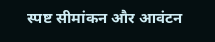स्पष्ट सीमांकन और आवंटन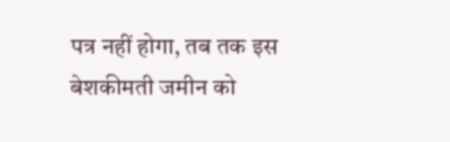पत्र नहीं होगा, तब तक इस बेशकीमती जमीन को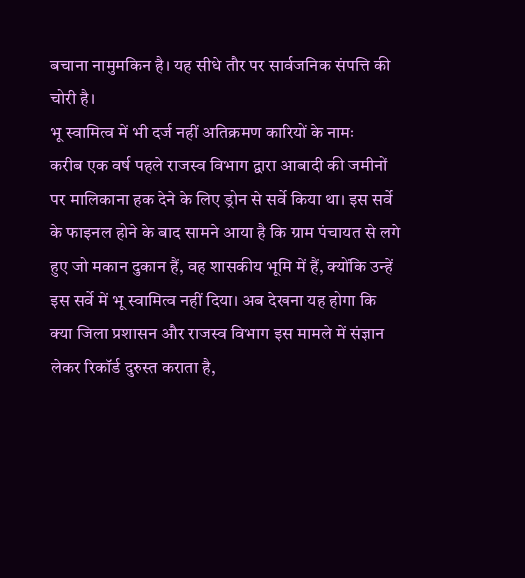बचाना नामुमकिन है। यह सीधे तौर पर सार्वजनिक संपत्ति की चोरी है।
भू स्वामित्व में भी दर्ज नहीं अतिक्रमण कारियों के नामः
करीब एक वर्ष पहले राजस्व विभाग द्वारा आबादी की जमीनों पर मालिकाना हक देने के लिए ड्रोन से सर्वे किया था। इस सर्वे के फाइनल होने के बाद सामने आया है कि ग्राम पंचायत से लगे हुए जो मकान दुकान हैं, वह शासकीय भूमि में हैं, क्योंकि उन्हें इस सर्वे में भू स्वामित्व नहीं दिया। अब देखना यह होगा कि क्या जिला प्रशासन और राजस्व विभाग इस मामले में संज्ञान लेकर रिकॉर्ड दुरुस्त कराता है,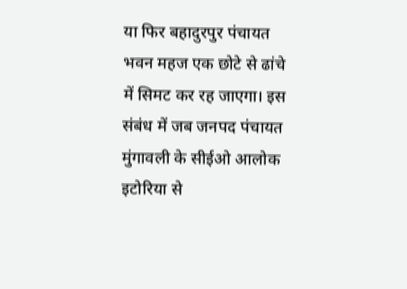या फिर बहादुरपुर पंचायत भवन महज एक छोटे से ढांचे में सिमट कर रह जाएगा। इस संबंध में जब जनपद पंचायत मुंगावली के सीईओ आलोक इटोरिया से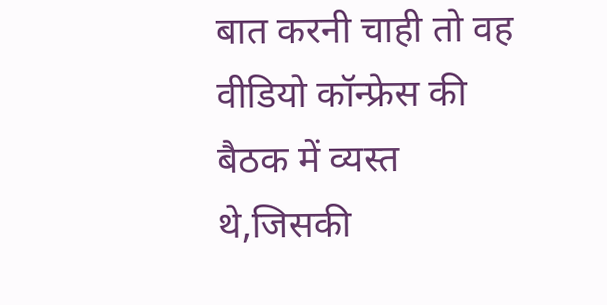बात करनी चाही तो वह वीडियो कॉन्फ्रेस की बैठक में व्यस्त थे,जिसकी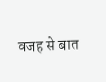वजह से बात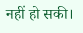नहीं हो सकी।